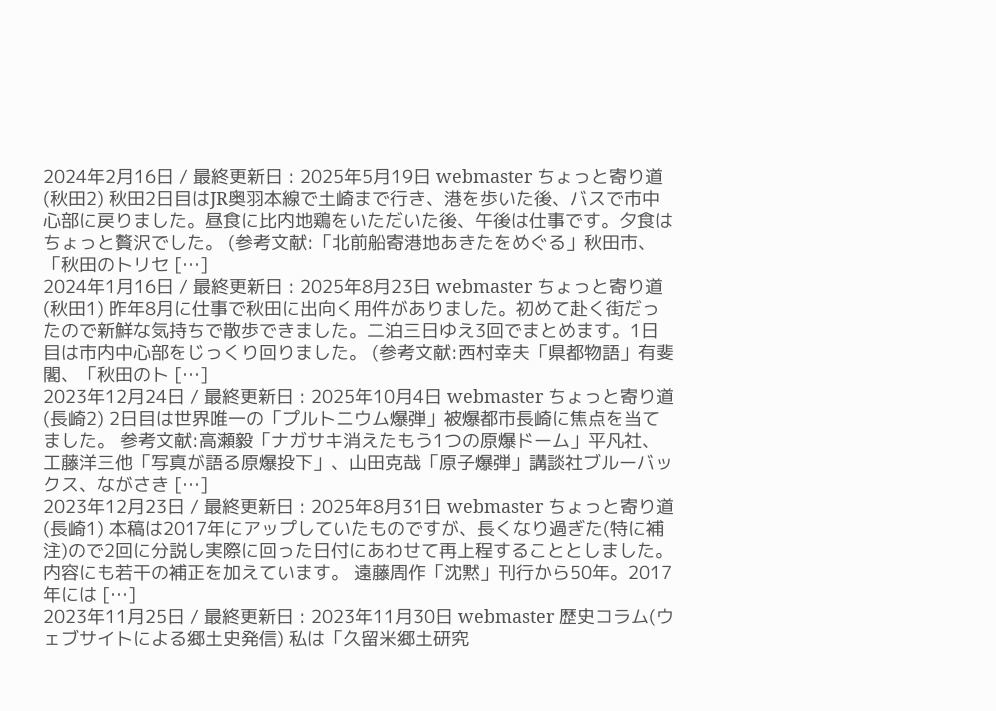2024年2月16日 / 最終更新日 : 2025年5月19日 webmaster ちょっと寄り道(秋田2) 秋田2日目はJR奥羽本線で土崎まで行き、港を歩いた後、バスで市中心部に戻りました。昼食に比内地鶏をいただいた後、午後は仕事です。夕食はちょっと贅沢でした。 (参考文献:「北前船寄港地あきたをめぐる」秋田市、「秋田のトリセ […]
2024年1月16日 / 最終更新日 : 2025年8月23日 webmaster ちょっと寄り道(秋田1) 昨年8月に仕事で秋田に出向く用件がありました。初めて赴く街だったので新鮮な気持ちで散歩できました。二泊三日ゆえ3回でまとめます。1日目は市内中心部をじっくり回りました。 (参考文献:西村幸夫「県都物語」有斐閣、「秋田のト […]
2023年12月24日 / 最終更新日 : 2025年10月4日 webmaster ちょっと寄り道(長崎2) 2日目は世界唯一の「プルトニウム爆弾」被爆都市長崎に焦点を当てました。 参考文献:高瀬毅「ナガサキ消えたもう1つの原爆ドーム」平凡社、工藤洋三他「写真が語る原爆投下」、山田克哉「原子爆弾」講談社ブルーバックス、ながさき […]
2023年12月23日 / 最終更新日 : 2025年8月31日 webmaster ちょっと寄り道(長崎1) 本稿は2017年にアップしていたものですが、長くなり過ぎた(特に補注)ので2回に分説し実際に回った日付にあわせて再上程することとしました。内容にも若干の補正を加えています。 遠藤周作「沈黙」刊行から50年。2017年には […]
2023年11月25日 / 最終更新日 : 2023年11月30日 webmaster 歴史コラム(ウェブサイトによる郷土史発信) 私は「久留米郷土研究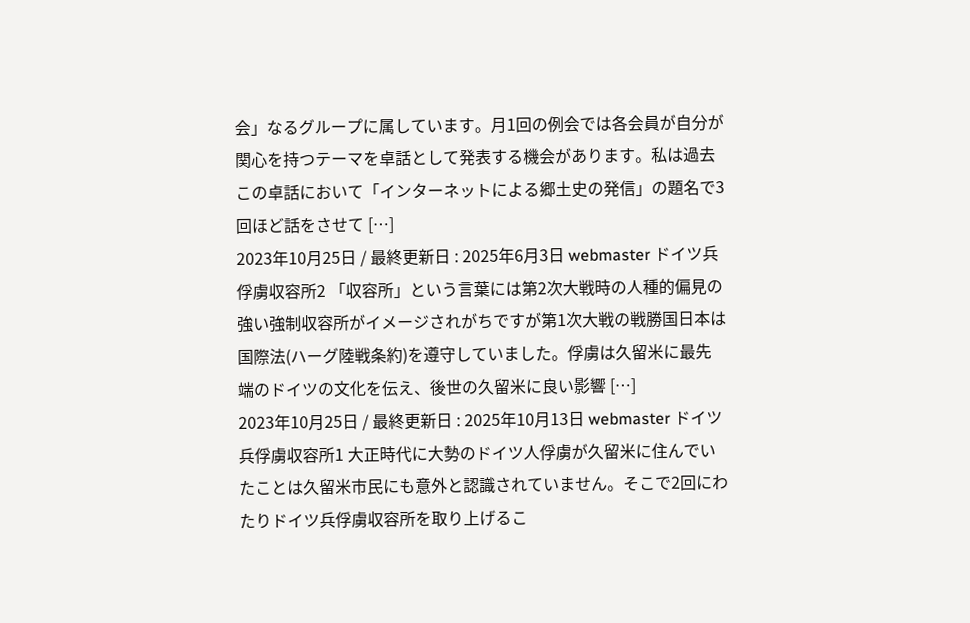会」なるグループに属しています。月1回の例会では各会員が自分が関心を持つテーマを卓話として発表する機会があります。私は過去この卓話において「インターネットによる郷土史の発信」の題名で3回ほど話をさせて […]
2023年10月25日 / 最終更新日 : 2025年6月3日 webmaster ドイツ兵俘虜収容所2 「収容所」という言葉には第2次大戦時の人種的偏見の強い強制収容所がイメージされがちですが第1次大戦の戦勝国日本は国際法(ハーグ陸戦条約)を遵守していました。俘虜は久留米に最先端のドイツの文化を伝え、後世の久留米に良い影響 […]
2023年10月25日 / 最終更新日 : 2025年10月13日 webmaster ドイツ兵俘虜収容所1 大正時代に大勢のドイツ人俘虜が久留米に住んでいたことは久留米市民にも意外と認識されていません。そこで2回にわたりドイツ兵俘虜収容所を取り上げるこ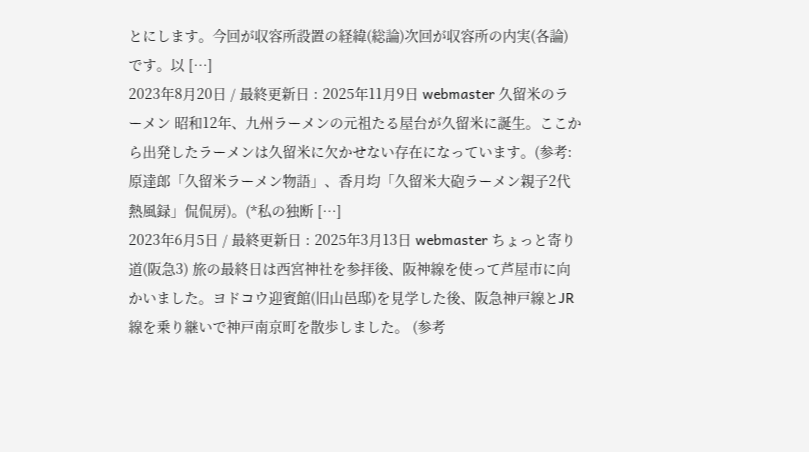とにします。今回が収容所設置の経緯(総論)次回が収容所の内実(各論)です。以 […]
2023年8月20日 / 最終更新日 : 2025年11月9日 webmaster 久留米のラーメン 昭和12年、九州ラーメンの元祖たる屋台が久留米に誕生。ここから出発したラーメンは久留米に欠かせない存在になっています。(参考:原達郎「久留米ラーメン物語」、香月均「久留米大砲ラーメン親子2代熱風録」侃侃房)。(*私の独断 […]
2023年6月5日 / 最終更新日 : 2025年3月13日 webmaster ちょっと寄り道(阪急3) 旅の最終日は西宮神社を参拝後、阪神線を使って芦屋市に向かいました。ヨドコウ迎賓館(旧山邑邸)を見学した後、阪急神戸線とJR線を乗り継いで神戸南京町を散歩しました。 (参考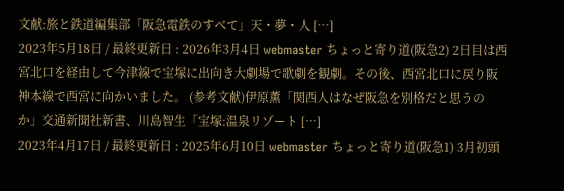文献:旅と鉄道編集部「阪急電鉄のすべて」天・夢・人 […]
2023年5月18日 / 最終更新日 : 2026年3月4日 webmaster ちょっと寄り道(阪急2) 2日目は西宮北口を経由して今津線で宝塚に出向き大劇場で歌劇を観劇。その後、西宮北口に戻り阪神本線で西宮に向かいました。 (参考文献)伊原薫「関西人はなぜ阪急を別格だと思うのか」交通新聞社新書、川島智生「宝塚:温泉リゾート […]
2023年4月17日 / 最終更新日 : 2025年6月10日 webmaster ちょっと寄り道(阪急1) 3月初頭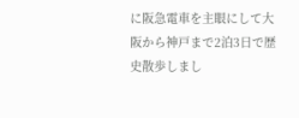に阪急電車を主眼にして大阪から神戸まで2泊3日で歴史散歩しまし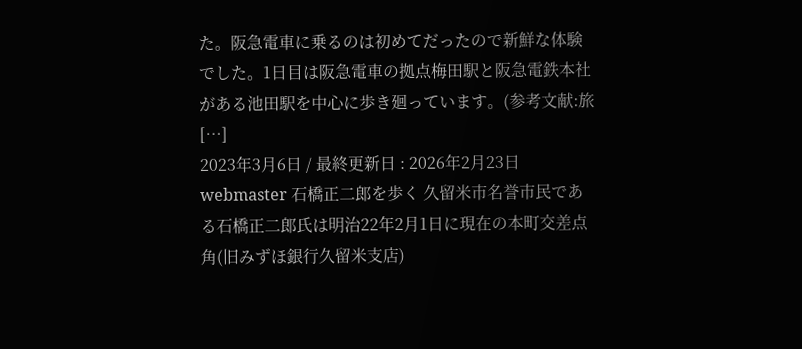た。阪急電車に乗るのは初めてだったので新鮮な体験でした。1日目は阪急電車の拠点梅田駅と阪急電鉄本社がある池田駅を中心に歩き廻っています。(参考文献:旅 […]
2023年3月6日 / 最終更新日 : 2026年2月23日 webmaster 石橋正二郎を歩く 久留米市名誉市民である石橋正二郎氏は明治22年2月1日に現在の本町交差点角(旧みずほ銀行久留米支店)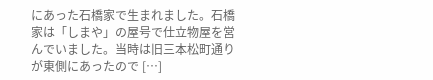にあった石橋家で生まれました。石橋家は「しまや」の屋号で仕立物屋を営んでいました。当時は旧三本松町通りが東側にあったので […]